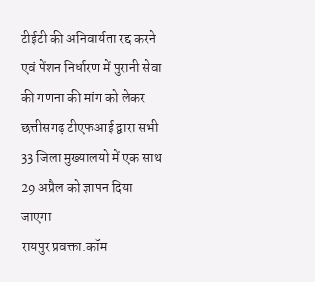टीईटी की अनिवार्यता रद्द करने एवं पेंशन निर्धारण में पुरानी सेवा की गणना की मांग को लेकर छत्तीसगढ़ टीएफआई द्वारा सभी 33 जिला मुख्यालयो में एक साथ 29 अप्रैल को ज्ञापन दिया जाएगा
रायपुर प्रवक्ता.कॉम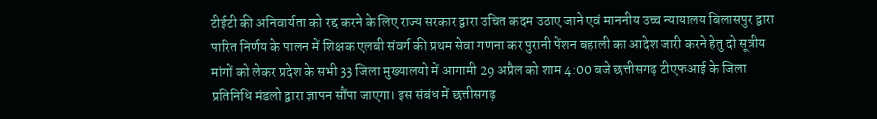टीईटी की अनिवार्यता को रद्द करने के लिए राज्य सरकार द्वारा उचित कदम उठाए जाने एवं माननीय उच्च न्यायालय बिलासपुर द्वारा पारित निर्णय के पालन में शिक्षक एलबी संवर्ग की प्रथम सेवा गणना कर पुरानी पेंशन बहाली का आदेश जारी करने हेतु दो सूत्रीय मांगों को लेकर प्रदेश के सभी 33 जिला मुख्यालयो में आगामी 29 अप्रैल को शाम 4:00 बजे छत्तीसगढ़ टीएफआई के जिला प्रतिनिधि मंडलो द्वारा ज्ञापन सौंपा जाएगा। इस संबंध में छत्तीसगढ़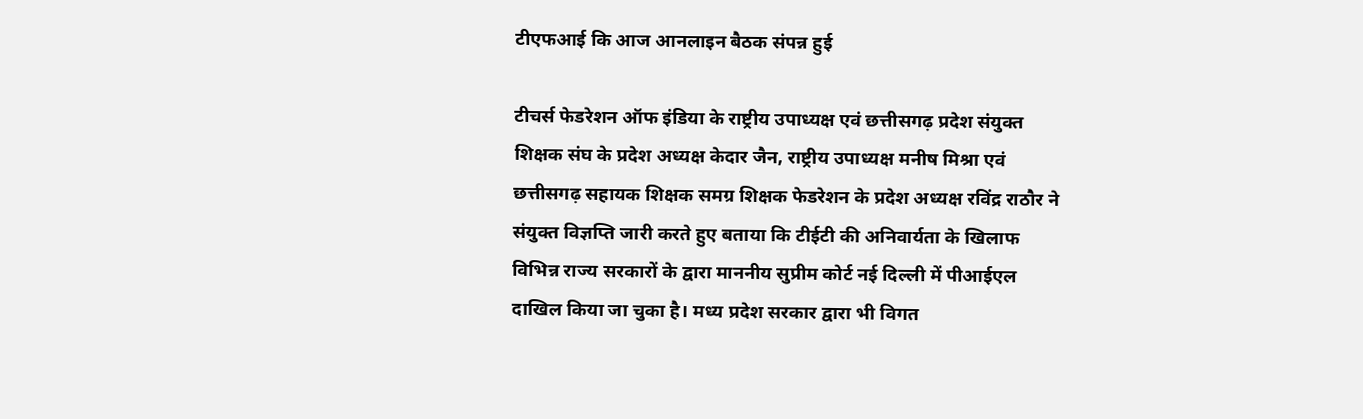टीएफआई कि आज आनलाइन बैठक संपन्न हुई

टीचर्स फेडरेशन ऑफ इंडिया के राष्ट्रीय उपाध्यक्ष एवं छत्तीसगढ़ प्रदेश संयुक्त शिक्षक संघ के प्रदेश अध्यक्ष केदार जैन, राष्ट्रीय उपाध्यक्ष मनीष मिश्रा एवं छत्तीसगढ़ सहायक शिक्षक समग्र शिक्षक फेडरेशन के प्रदेश अध्यक्ष रविंद्र राठौर ने संयुक्त विज्ञप्ति जारी करते हुए बताया कि टीईटी की अनिवार्यता के खिलाफ विभिन्न राज्य सरकारों के द्वारा माननीय सुप्रीम कोर्ट नई दिल्ली में पीआईएल दाखिल किया जा चुका है। मध्य प्रदेश सरकार द्वारा भी विगत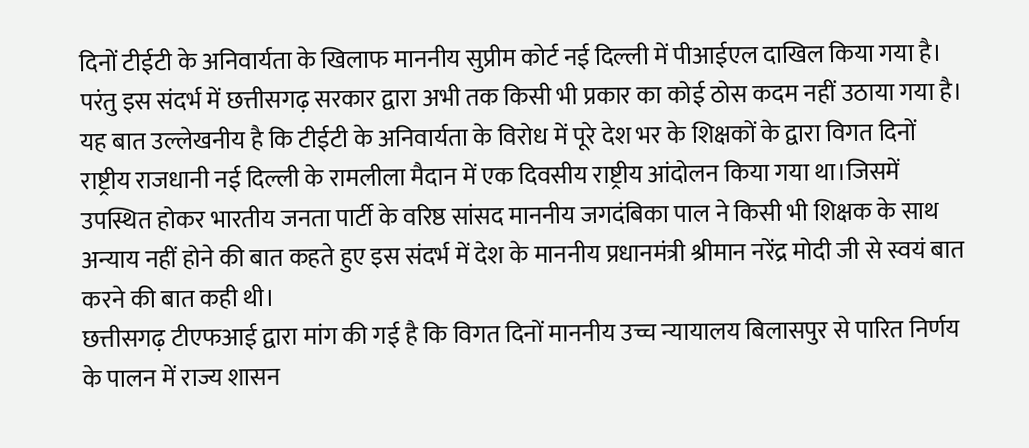दिनों टीईटी के अनिवार्यता के खिलाफ माननीय सुप्रीम कोर्ट नई दिल्ली में पीआईएल दाखिल किया गया है। परंतु इस संदर्भ में छत्तीसगढ़ सरकार द्वारा अभी तक किसी भी प्रकार का कोई ठोस कदम नहीं उठाया गया है।
यह बात उल्लेखनीय है कि टीईटी के अनिवार्यता के विरोध में पूरे देश भर के शिक्षकों के द्वारा विगत दिनों राष्ट्रीय राजधानी नई दिल्ली के रामलीला मैदान में एक दिवसीय राष्ट्रीय आंदोलन किया गया था।जिसमें उपस्थित होकर भारतीय जनता पार्टी के वरिष्ठ सांसद माननीय जगदंबिका पाल ने किसी भी शिक्षक के साथ अन्याय नहीं होने की बात कहते हुए इस संदर्भ में देश के माननीय प्रधानमंत्री श्रीमान नरेंद्र मोदी जी से स्वयं बात करने की बात कही थी।
छत्तीसगढ़ टीएफआई द्वारा मांग की गई है कि विगत दिनों माननीय उच्च न्यायालय बिलासपुर से पारित निर्णय के पालन में राज्य शासन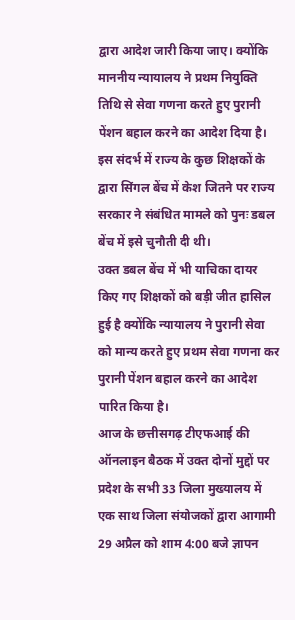द्वारा आदेश जारी किया जाए। क्योंकि माननीय न्यायालय ने प्रथम नियुक्ति तिथि से सेवा गणना करते हुए पुरानी पेंशन बहाल करने का आदेश दिया है। इस संदर्भ में राज्य के कुछ शिक्षकों के द्वारा सिंगल बेंच में केश जितने पर राज्य सरकार ने संबंधित मामले को पुनः डबल बेंच में इसे चुनौती दी थी।
उक्त डबल बेंच में भी याचिका दायर किए गए शिक्षकों को बड़ी जीत हासिल हुई है क्योंकि न्यायालय ने पुरानी सेवा को मान्य करते हुए प्रथम सेवा गणना कर पुरानी पेंशन बहाल करने का आदेश पारित किया है।
आज के छत्तीसगढ़ टीएफआई की ऑनलाइन बैठक में उक्त दोनों मुद्दों पर प्रदेश के सभी 33 जिला मुख्यालय में एक साथ जिला संयोजकों द्वारा आगामी 29 अप्रैल को शाम 4:00 बजे ज्ञापन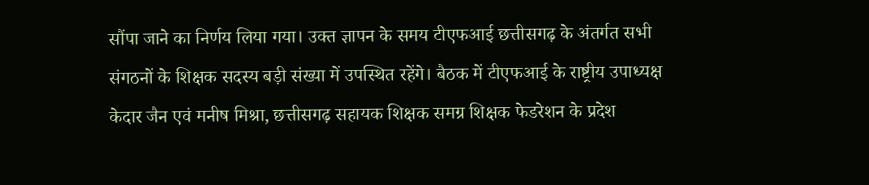सौंपा जाने का निर्णय लिया गया। उक्त ज्ञापन के समय टीएफआई छत्तीसगढ़ के अंतर्गत सभी संगठनों के शिक्षक सदस्य बड़ी संख्या में उपस्थित रहेंगे। बैठक में टीएफआई के राष्ट्रीय उपाध्यक्ष केदार जैन एवं मनीष मिश्रा, छत्तीसगढ़ सहायक शिक्षक समग्र शिक्षक फेडरेशन के प्रदेश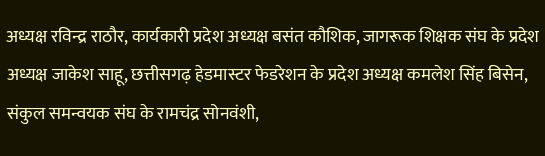अध्यक्ष रविन्द्र राठौर, कार्यकारी प्रदेश अध्यक्ष बसंत कौशिक, जागरूक शिक्षक संघ के प्रदेश अध्यक्ष जाकेश साहू, छत्तीसगढ़ हेडमास्टर फेडरेशन के प्रदेश अध्यक्ष कमलेश सिंह बिसेन, संकुल समन्वयक संघ के रामचंद्र सोनवंशी,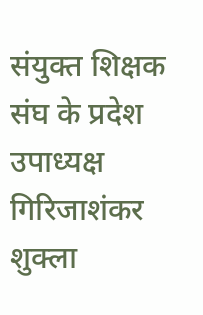संयुक्त शिक्षक संघ के प्रदेश उपाध्यक्ष गिरिजाशंकर शुक्ला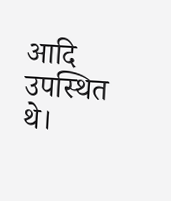आदि उपस्थित थे।